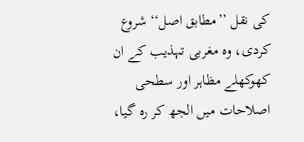کی نقل ’’مطابق اصل‘‘ شروع کردی، وہ مغربی تہذیب کے ان کھوکھلے مظاہر اور سطحی اصلاحات میں الجھ کر رہ گیا،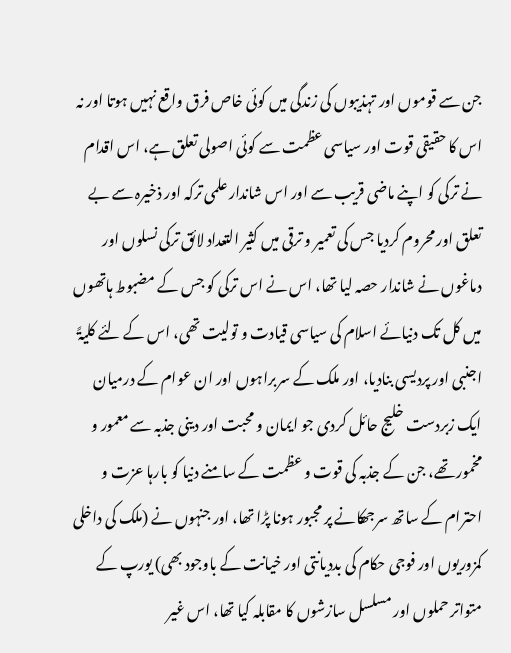جن سے قوموں اور تہذیبوں کی زندگی میں کوئی خاص فرق واقع نہیں ہوتا اور نہ اس کا حقیقی قوت اور سیاسی عظمت سے کوئی اصولی تعلق ہے، اس اقدام نے ترکی کو اپنے ماضی قریب سے اور اس شاندار علمی ترکہ اور ذخیرہ سے بے تعلق اور محروم کردیا جس کی تعمیر و ترقی میں کثیر التعداد لائق ترکی نسلوں اور دماغوں نے شاندار حصہ لیا تھا، اس نے اس ترکی کو جس کے مضبوط ہاتھوں میں کل تک دنیائے اسلام کی سیاسی قیادت و تولیت تھی، اس کے لئے کلیۃً اجنبی اور پردیسی بنادیا، اور ملک کے سربراہوں اور ان عوام کے درمیان ایک زبردست خلیج حائل کردی جو ایمان و محبت اور دینی جذبہ سے معمور و مخمور تھے، جن کے جذبہ کی قوت و عظمت کے سامنے دنیا کو بارہا عزت و احترام کے ساتھ سرجھکانے پر مجبور ہونا پڑا تھا، اور جنہوں نے (ملک کی داخلی کمزوریوں اور فوجی حکام کی بددیانتی اور خیانت کے باوجود بھی) یورپ کے متواتر حملوں اور مسلسل سازشوں کا مقابلہ کیا تھا، اس غیر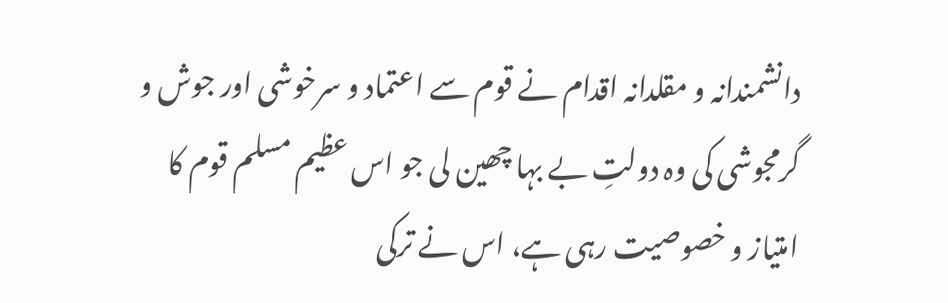دانشمندانہ و مقلدانہ اقدام نے قوم سے اعتماد و سرخوشی اور جوش و گرمجوشی کی وہ دولتِ بے بہا چھین لی جو اس عظیم مسلم قوم کا امتیاز و خصوصیت رہی ہے، اس نے ترکی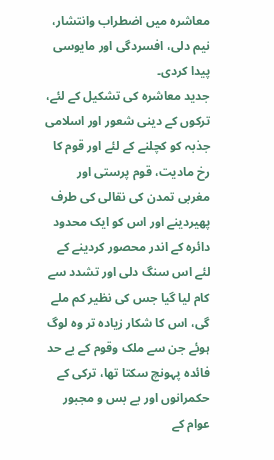معاشرہ میں اضطراب وانتشار، نیم دلی، افسردگی اور مایوسی پیدا کردی۔
جدید معاشرہ کی تشکیل کے لئے، ترکوں کے دینی شعور اور اسلامی جذبہ کو کچلنے کے لئے اور قوم کا رخ مادیت، قوم پرستی اور مغربی تمدن کی نقالی کی طرف پھیردینے اور اس کو ایک محدود دائرہ کے اندر محصور کردینے کے لئے اس سنگ دلی اور تشدد سے کام لیا گیا جس کی نظیر کم ملے گی، اس کا شکار زیادہ تر وہ لوگ ہوئے جن سے ملک وقوم کے بے حد فائدہ پہونچ سکتا تھا، ترکی کے حکمرانوں اور بے بس و مجبور عوام کے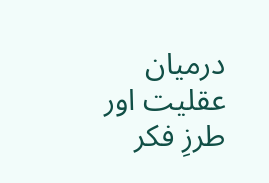درمیان عقلیت اور طرزِ فکر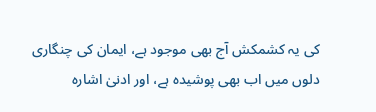کی یہ کشمکش آج بھی موجود ہے، ایمان کی چنگاری دلوں میں اب بھی پوشیدہ ہے، اور ادنیٰ اشارہ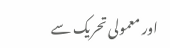اور معمولی تحریک سے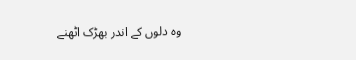وہ دلوں کے اندر بھڑک اٹھنے